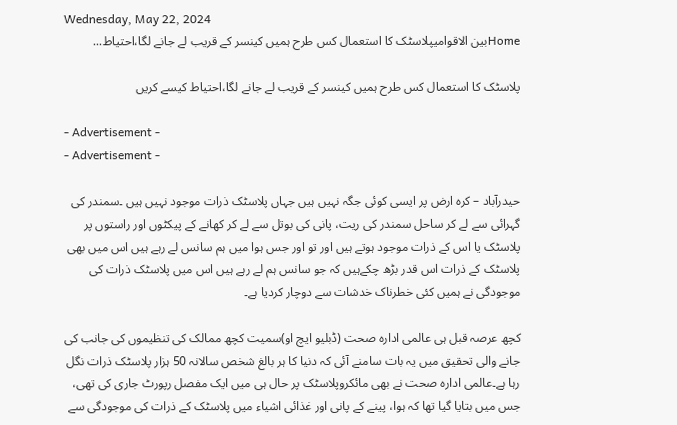Wednesday, May 22, 2024
Homeبین الاقوامیپلاسٹک کا استعمال کس طرح ہمیں کینسر کے قریب لے جانے لگا،احتیاط...

پلاسٹک کا استعمال کس طرح ہمیں کینسر کے قریب لے جانے لگا،احتیاط کیسے کریں

- Advertisement -
- Advertisement -

حیدرآباد – کرہ ارض پر ایسی کوئی جگہ نہیں ہیں جہاں پلاسٹک ذرات موجود نہیں ہیں ۔سمندر کی گہرائی سے لے کر ساحل سمندر کی ریت، پانی کی بوتل سے لے کر کھانے کے پیکٹوں اور راستوں پر پلاسٹک یا اس کے ذرات موجود ہوتے ہیں اور تو اور جس ہوا میں ہم سانس لے رہے ہیں اس میں بھی پلاسٹک کے ذرات اس قدر بڑھ چکےہیں کہ جو سانس ہم لے رہے ہیں اس میں پلاسٹک ذرات کی موجودگی نے ہمیں کئی خطرناک خدشات سے دوچار کردیا ہے۔

کچھ عرصہ قبل ہی عالمی ادارہ صحت (ڈبلیو ایچ او)سمیت کچھ ممالک کی تنظیموں کی جانب کی جانے والی تحقیق میں یہ بات سامنے آئی کہ دنیا کا ہر بالغ شخص سالانہ 50 ہزار پلاسٹک ذرات نگل رہا ہے۔عالمی ادارہ صحت نے بھی مائکروپلاسٹک پر حال ہی میں ایک مفصل رپورٹ جاری کی تھی، جس میں بتایا گیا تھا کہ ہوا، پینے کے پانی اور غذائی اشیاء میں پلاسٹک کے ذرات کی موجودگی سے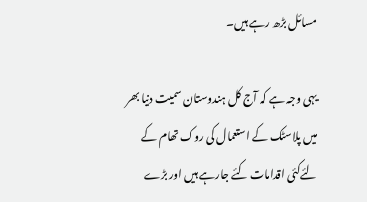مسائل بڑھ رہے ہیں۔

یہی وجہ ہے کہ آج کل ہندوستان سمیت دنیا بھر میں پلاسٹک کے استعمال کی روک تھام کے لئےکئی اقدامات کئے جارہے ہیں اور بڑے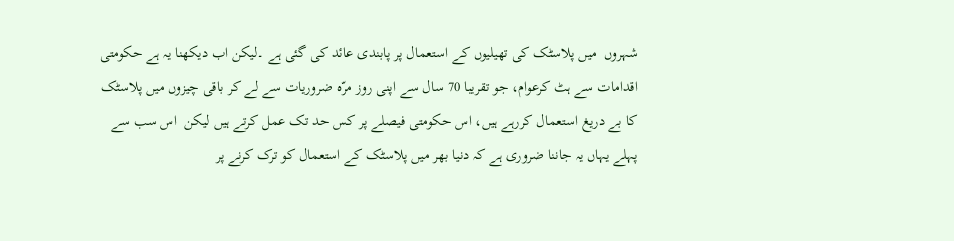شہروں  میں پلاسٹک کی تھیلیوں کے استعمال پر پابندی عائد کی گئی ہے ۔لیکن اب دیکھنا یہ ہے حکومتی اقدامات سے ہٹ کرعوام، جو تقریبا 70 سال سے اپنی روز مرّہ ضروریات سے لے کر باقی چیزوں میں پلاسٹک کا بے دریغ استعمال کررہے ہیں، اس حکومتی فیصلے پر کس حد تک عمل کرتے ہیں لیکن  اس سب سے پہلے یہاں یہ جاننا ضروری ہے کہ دنیا بھر میں پلاسٹک کے استعمال کو ترک کرنے پر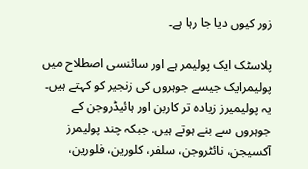زور کیوں دیا جا رہا ہے۔

پلاسٹک ایک پولیمر ہے اور سائنسی اصطلاح میں پولیمرایک جیسے جوہروں کی زنجیر کو کہتے ہیں۔ یہ پولیمیرز زیادہ تر کاربن اور ہائیڈروجن کے جوہروں سے بنے ہوتے ہیں. جبکہ چند پولیمرز آکسیجن، نائٹروجن، سلفر، کلورین، فلورین،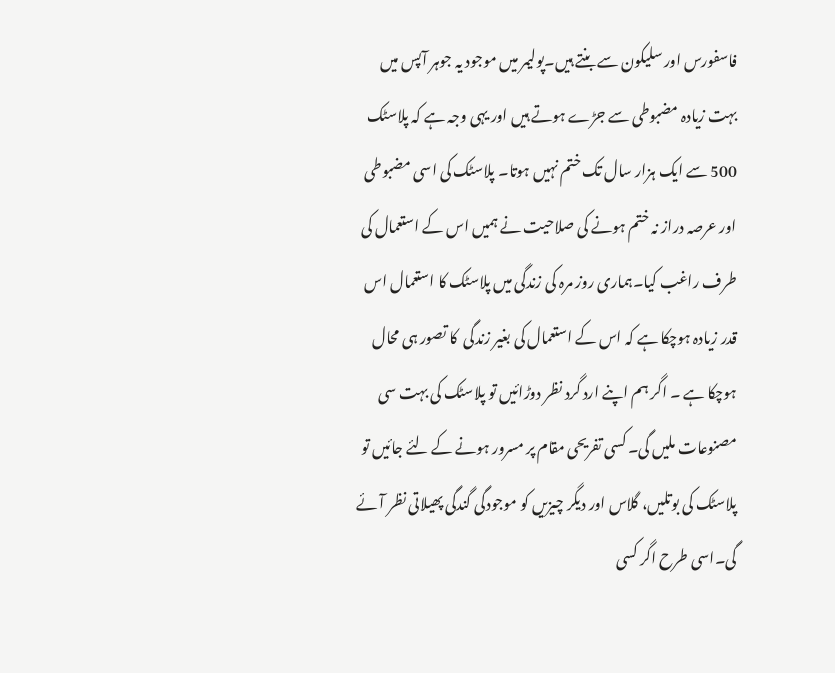فاسفورس اور سلیکون سے بنتے ہیں۔پولیمر میں موجود یہ جوہر آپس میں بہت زیادہ مضبوطی سے جڑے ہوتے ہیں اور یہی وجہ ہے کہ پلاسٹک 500 سے ایک ہزار سال تک ختم نہیں ہوتا۔ پلاسٹک کی اسی مضبوطی اور عرصہ دراز نہ ختم ہونے کی صلاحیت نے ہمیں اس کے استعمال کی طرف راغب کیا۔ہماری روز مرہ کی زندگی میں پلاسٹک کا استعمال اس قدر زیادہ ہوچکا ہے کہ اس کے استعمال کی بغیر زندگی  کا تصور ہی محال ہوچکا ہے ۔ اگر ہم اپنے ارد گرد نظر دوڑائیں تو پلاسٹک کی بہت سی مصنوعات ملیں گی۔ کسی تفریحی مقام پر مسرور ہونے کے لئے جائیں تو پلاسٹک کی بوتلیں، گلاس اور دیگر چیزیں کو موجودگی گندگی پھیلاتی نظر آئے گی۔اسی طرح اگر کسی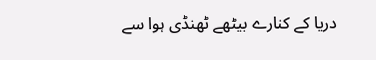دریا کے کنارے بیٹھے ٹھنڈی ہوا سے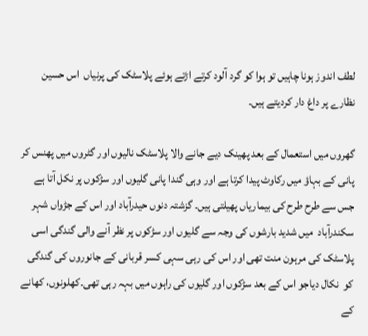لطف اندوز ہونا چاہیں تو ہوا کو گرد آلود کرتے اڑتے ہوئے پلاسٹک کی پرنیاں  اس حسین نظارے پر داغ دار کردیتے ہیں۔

گھروں میں استعمال کے بعد پھینک دیے جانے والا پلاسٹک نالیوں اور گٹروں میں پھنس کر پانی کے بہاؤ میں رکاوٹ پیدا کرتا ہے اور وہی گندا پانی گلیوں اور سڑکوں پر نکل آتا ہے جس سے طرح طرح کی بیماریاں پھیلتی ہیں۔ گزشتہ دنوں حیدرآباد اور اس کے جڑواں شہر سکندرآباد  میں شدید بارشوں کی وجہ سے گلیوں اور سڑکوں پر نظر آنے والی گندگی اسی پلاسٹک کی مرہون منت تھی اور اس کی رہی سہی کسر قربانی کے جانوروں کی گندگی کو  نکال دیاجو اس کے بعد سڑکوں اور گلیوں کی راہوں میں بہہ رہی تھی۔کھلونوں، کھانے کے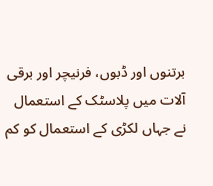برتنوں اور ڈبوں، فرنیچر اور برقی آلات میں پلاسٹک کے استعمال نے جہاں لکڑی کے استعمال کو کم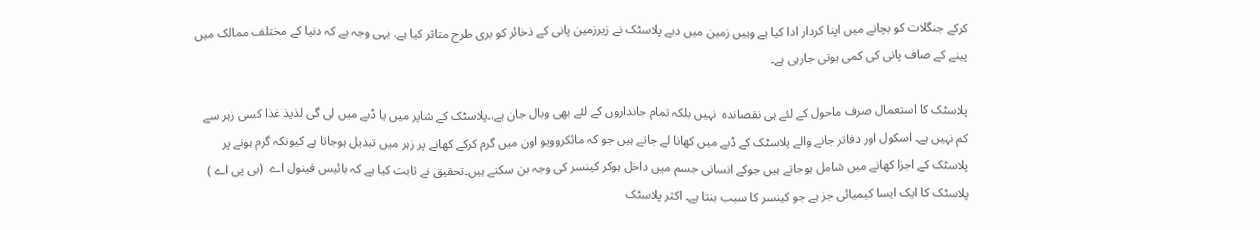کرکے جنگلات کو بچانے میں اپنا کردار ادا کیا ہے وہیں زمین میں دبے پلاسٹک نے زیرزمین پانی کے ذخائر کو بری طرح متاثر کیا ہے. یہی وجہ ہے کہ دنیا کے مختلف ممالک میں پینے کے صاف پانی کی کمی ہوتی جارہی ہے۔

پلاسٹک کا استعمال صرف ماحول کے لئے ہی نقصاندہ  نہیں بلکہ تمام جانداروں کے لئے بھی وبال جان ہے.۔پلاسٹک کے شاپر میں یا ڈبے میں لی گی لذیذ غذا کسی زہر سے کم نہیں ہے۔ اسکول اور دفاتر جانے والے پلاسٹک کے ڈبے میں کھانا لے جاتے ہیں جو کہ مائکروویو اون میں گرم کرکے کھانے پر زہر میں تبدیل ہوجاتا ہے کیونکہ گرم ہونے پر پلاسٹک کے اجزا کھانے میں شامل ہوجاتے ہیں جوکے انسانی جسم میں داخل ہوکر کینسر کی وجہ بن سکتے ہیں۔تحقیق نے ثابت کیا ہے کہ بائیس فینول اے  (بی پی اے ) پلاسٹک کا ایک ایسا کیمیائی جز ہے جو کینسر کا سبب بنتا ہے۔ اکثر پلاسٹک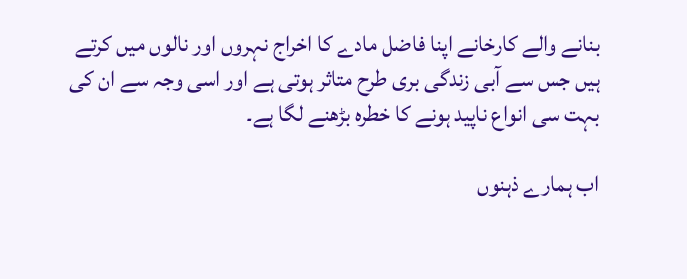بنانے والے کارخانے اپنا فاضل مادے کا اخراج نہروں اور نالوں میں کرتے ہیں جس سے آبی زندگی بری طرح متاثر ہوتی ہے اور اسی وجہ سے ان کی بہت سی انواع ناپید ہونے کا خطرہ بڑھنے لگا ہے۔

اب ہمارے ذہنوں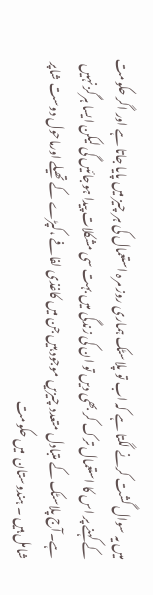میں یہ سوال گشت کرنے لگتا ہے کہ اب تو پلاسٹک ہماری روز مرہ استعمال کی ہر چیز میں پایا جاتا ہے اور اگر حکومت کے کہنے پر اس کا استعمال ترک کر بھی دیں تو ان کی زندگی میں بہت سی مشکلات پیدا ہوجائیں گی لیکن ایسا ہرگز نہیں ہے۔آج پلاسٹک کے متبادل متعدد چیزیں موجود ہیں جن میں کاغذی لفافے ،کپڑے کے تھیلے اورماحول دوست شاپر شامل ہیں ۔ ہندوستان  میں حکومت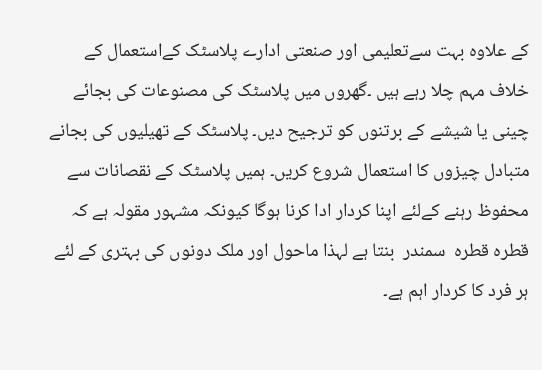کے علاوہ بہت سےتعلیمی اور صنعتی ادارے پلاسٹک کےاستعمال کے خلاف مہم چلا رہے ہیں ۔گھروں میں پلاسٹک کی مصنوعات کی بجائے چینی یا شیشے کے برتنوں کو ترجیح دیں۔ پلاسٹک کے تھیلیوں کی بجانے متبادل چیزوں کا استعمال شروع کریں۔ ہمیں پلاسٹک کے نقصانات سے محفوظ رہنے کےلئے اپنا کردار ادا کرنا ہوگا کیونکہ مشہور مقولہ ہے کہ قطرہ قطرہ  سمندر  بنتا ہے لہذا ماحول اور ملک دونوں کی بہتری کے لئے ہر فرد کا کردار اہم ہے۔